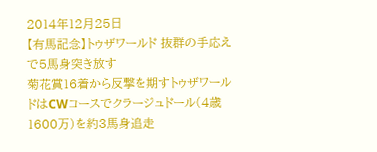2014年12月25日
【有馬記念】トゥザワールド 抜群の手応えで5馬身突き放す
菊花賞16着から反撃を期すトゥザワールドはCWコースでクラージュドール(4歳1600万)を約3馬身追走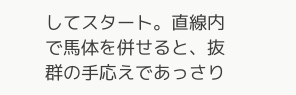してスタート。直線内で馬体を併せると、抜群の手応えであっさり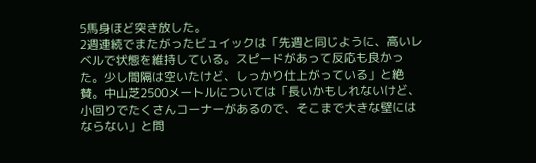5馬身ほど突き放した。
2週連続でまたがったビュイックは「先週と同じように、高いレベルで状態を維持している。スピードがあって反応も良かった。少し間隔は空いたけど、しっかり仕上がっている」と絶賛。中山芝2500メートルについては「長いかもしれないけど、小回りでたくさんコーナーがあるので、そこまで大きな壁にはならない」と問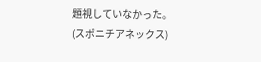題視していなかった。
(スポニチアネックス)